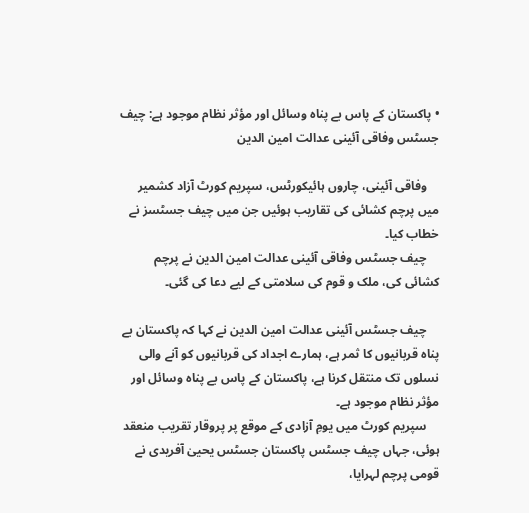• پاکستان کے پاس بے پناہ وسائل اور مؤثر نظام موجود ہے: چیف جسٹس وفاقی آئینی عدالت امین الدین

    وفاقی آئینی، چاروں ہائیکورٹس، سپریم کورٹ آزاد کشمیر میں پرچم کشائی کی تقاریب ہوئیں جن میں چیف جسٹسز نے خطاب کیا۔
    چیف جسٹس وفاقی آئینی عدالت امین الدین نے پرچم کشائی کی، ملک و قوم کی سلامتی کے لیے دعا کی گئی۔

    چیف جسٹس آئینی عدالت امین الدین نے کہا کہ پاکستان بے پناہ قربانیوں کا ثمر ہے، ہمارے اجداد کی قربانیوں کو آنے والی نسلوں تک منتقل کرنا ہے، پاکستان کے پاس بے پناہ وسائل اور مؤثر نظام موجود ہے۔
    سپریم کورٹ میں یومِ آزادی کے موقع پر پروقار تقریب منعقد ہوئی، جہاں چیف جسٹس پاکستان جسٹس یحییٰ آفریدی نے قومی پرچم لہرایا،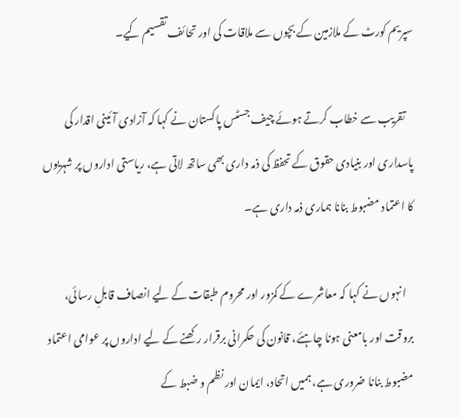سپریم کورٹ کے ملازمین کے بچوں سے ملاقات کی اور تحائف تقسیم کیے۔

    تقریب سے خطاب کرتے ہوئے چیف جسٹس پاکستان نے کہا کہ آزادی آئینی اقدار کی پاسداری اور بنیادی حقوق کے تحفظ کی ذمہ داری بھی ساتھ لاتی ہے، ریاستی اداروں پر شہریوں کا اعتماد مضبوط بنانا ہماری ذمہ داری ہے۔

    انہوں نے کہا کہ معاشرے کے کمزور اور محروم طبقات کے لیے انصاف قابلِ رسائی، بروقت اور بامعنی ہونا چاہئے، قانون کی حکمرانی برقرار رکھنے کے لیے اداروں پر عوامی اعتماد مضبوط بنانا ضروری ہے، ہمیں اتحاد، ایمان اور نظم و ضبط کے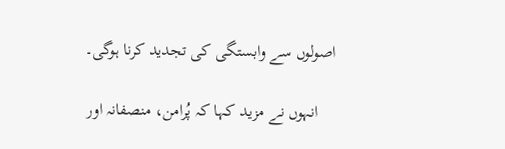اصولوں سے وابستگی کی تجدید کرنا ہوگی۔

    انہوں نے مزید کہا کہ پُرامن، منصفانہ اور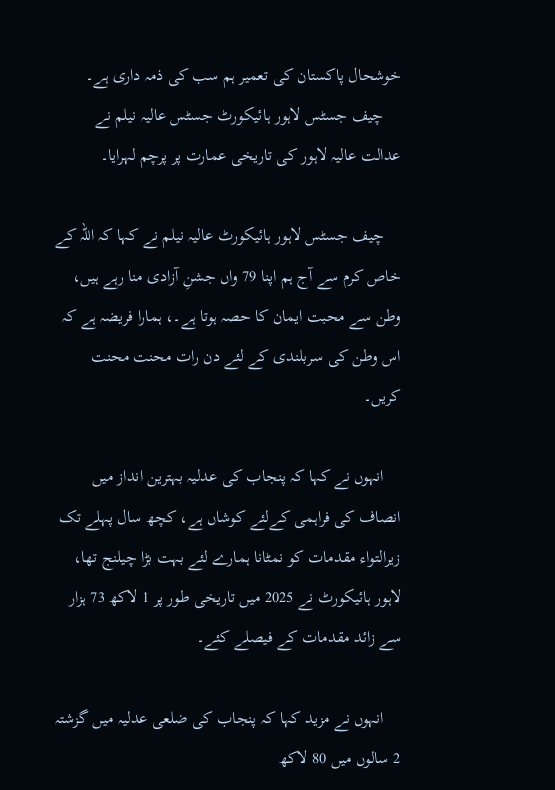خوشحال پاکستان کی تعمیر ہم سب کی ذمہ داری ہے۔
    چیف جسٹس لاہور ہائیکورٹ جسٹس عالیہ نیلم نے عدالت عالیہ لاہور کی تاریخی عمارت پر پرچم لہرایا۔

    چیف جسٹس لاہور ہائیکورٹ عالیہ نیلم نے کہا کہ اللہ کے خاص کرم سے آج ہم اپنا 79 واں جشنِ آزادی منا رہے ہیں، وطن سے محبت ایمان کا حصہ ہوتا ہے۔، ہمارا فریضہ ہے کہ اس وطن کی سربلندی کے لئے دن رات محنت محنت کریں۔

    انہوں نے کہا کہ پنجاب کی عدلیہ بہترین انداز میں انصاف کی فراہمی کےلئے کوشاں ہے، کچھ سال پہلے تک زیرالتواء مقدمات کو نمٹانا ہمارے لئے بہت بڑا چیلنج تھا، لاہور ہائیکورٹ نے 2025 میں تاریخی طور پر 1 لاکھ 73 ہزار سے زائد مقدمات کے فیصلے کئے۔

    انہوں نے مزید کہا کہ پنجاب کی ضلعی عدلیہ میں گزشتہ 2 سالوں میں 80 لاکھ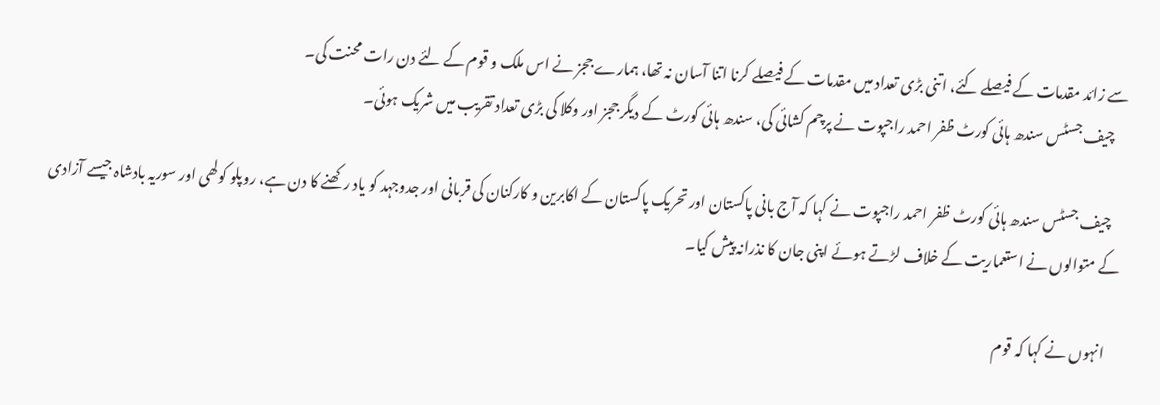سے زائد مقدمات کے فیصلے کئے، اتنی بڑی تعداد میں مقدمات کے فیصلے کرنا اتنا آسان نہ تھا، ہمارے ججز نے اس ملک و قوم کے لئے دن رات محنت کی۔
    چیف جسٹس سندھ ہائی کورٹ ظفر احمد راجپوت نے پرچم کشائی کی، سندھ ہائی کورٹ کے دیگر ججز اور وکلا کی بڑی تعداد تقریب میں شریک ہوئی۔

    چیف جسٹس سندھ ہائی کورٹ ظفر احمد راجپوت نے کہا کہ آج بانی پاکستان اور تحریک پاکستان کے اکابرین و کارکنان کی قربانی اور جدوجہد کو یاد رکھنے کا دن ہے، روپلو کولھی اور سوریہ بادشاہ جیسے آزادی کے متوالوں نے استعماریت کے خلاف لڑتے ہوئے اپنی جان کا نذرانہ پیش کیا۔

    انہوں نے کہا کہ قوم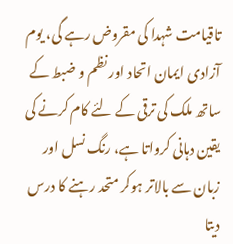تاقیامت شہدا کی مقروض رہے گی، یوم آزادی ایمان اتحاد اور نظم و ضبط کے ساتھ ملک کی ترقی کے لئے کام کرنے کی یقین دہانی کرواتا ہے، رنگ نسل اور زبان سے بالاتر ہوکر متحد رہنے کا درس دیتا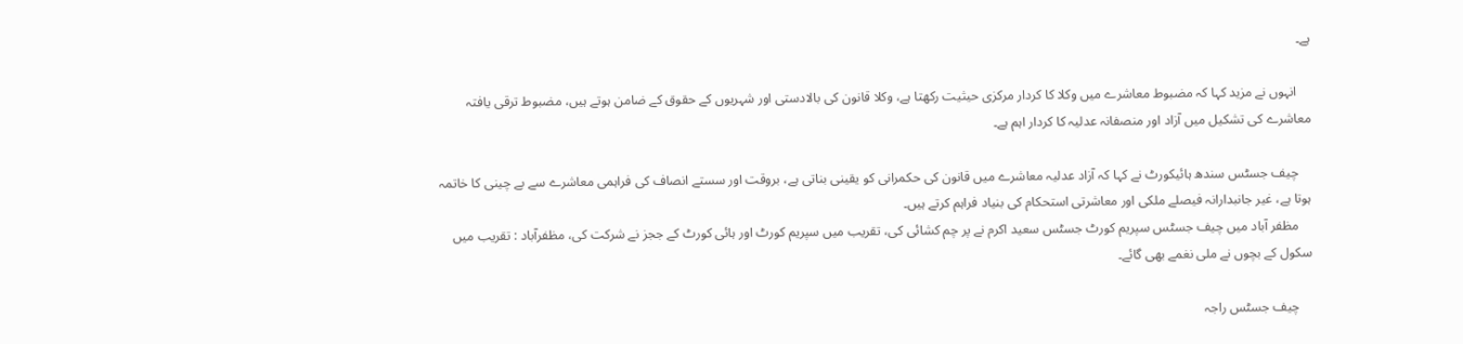ہے۔

    انہوں نے مزید کہا کہ مضبوط معاشرے میں وکلا کا کردار مرکزی حیثیت رکھتا ہے، وکلا قانون کی بالادستی اور شہریوں کے حقوق کے ضامن ہوتے ہیں، مضبوط ترقی یافتہ معاشرے کی تشکیل میں آزاد اور منصفانہ عدلیہ کا کردار اہم ہے۔

    چیف جسٹس سندھ ہائیکورٹ نے کہا کہ آزاد عدلیہ معاشرے میں قانون کی حکمرانی کو یقینی بناتی ہے، بروقت اور سستے انصاف کی فراہمی معاشرے سے بے چینی کا خاتمہ ہوتا ہے، غیر جانبدارانہ فیصلے ملکی اور معاشرتی استحکام کی بنیاد فراہم کرتے ہیں۔
    مظفر آباد میں چیف جسٹس سپریم کورٹ جسٹس سعید اکرم نے پر چم کشائی کی، تقریب میں سپریم کورٹ اور ہائی کورٹ کے ججز نے شرکت کی، مظفرآباد : تقریب میں سکول کے بچوں نے ملی نغمے بھی گائے۔

    چیف جسٹس راجہ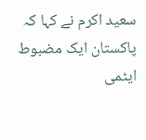سعید اکرم نے کہا کہ پاکستان ایک مضبوط ایٹمی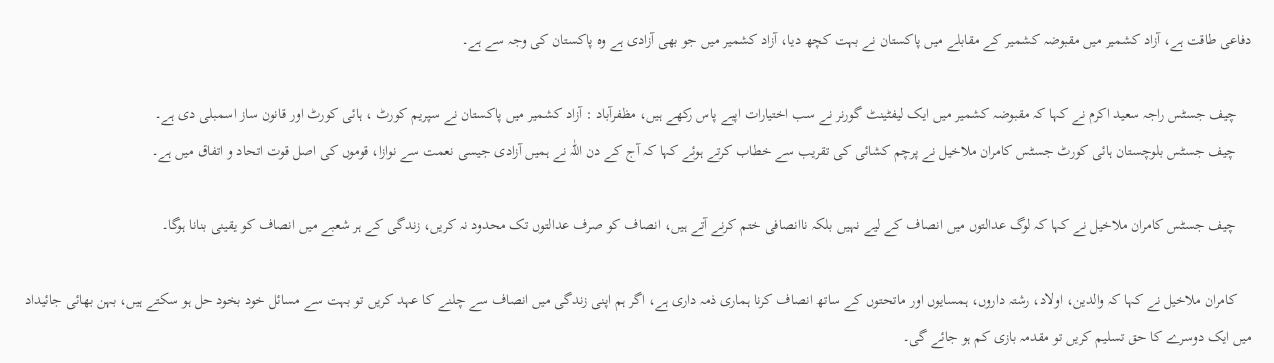دفاعی طاقت ہے، آزاد کشمیر میں مقبوضہ کشمیر کے مقابلے میں پاکستان نے بہت کچھ دیا، آزاد کشمیر میں جو بھی آزادی ہے وہ پاکستان کی وجہ سے ہے۔

    چیف جسٹس راجہ سعید اکرم نے کہا کہ مقبوضہ کشمیر میں ایک لیفٹینٹ گورنر نے سب اختیارات اپبے پاس رکھے ہیں، مظفرآباد : آزاد کشمیر میں پاکستان نے سپریم کورٹ ، ہائی کورٹ اور قانون ساز اسمبلی دی ہے۔
    چیف جسٹس بلوچستان ہائی کورٹ جسٹس کامران ملاخیل نے پرچم کشائی کی تقریب سے خطاب کرتے ہوئے کہا کہ آج کے دن اللّٰہ نے ہمیں آزادی جیسی نعمت سے نوازا، قوموں کی اصل قوت اتحاد و اتفاق میں ہے۔

    چیف جسٹس کامران ملاخیل نے کہا کہ لوگ عدالتوں میں انصاف کے لیے نہیں بلکہ ناانصافی ختم کرنے آتے ہیں، انصاف کو صرف عدالتوں تک محدود نہ کریں، زندگی کے ہر شعبے میں انصاف کو یقینی بنانا ہوگا۔

    کامران ملاخیل نے کہا کہ والدین، اولاد، رشتہ داروں، ہمسایوں اور ماتحتوں کے ساتھ انصاف کرنا ہماری ذمہ داری ہے، اگر ہم اپنی زندگی میں انصاف سے چلنے کا عہد کریں تو بہت سے مسائل خود بخود حل ہو سکتے ہیں، بہن بھائی جائیداد میں ایک دوسرے کا حق تسلیم کریں تو مقدمہ بازی کم ہو جائے گی۔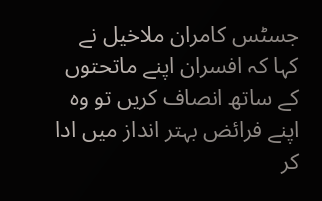جسٹس کامران ملاخیل نے کہا کہ افسران اپنے ماتحتوں کے ساتھ انصاف کریں تو وہ اپنے فرائض بہتر انداز میں ادا کر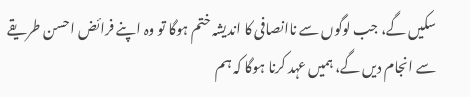سکیں گے، جب لوگوں سے ناانصافی کا اندیشہ ختم ہوگا تو وہ اپنے فرائض احسن طریقے سے انجام دیں گے، ہمیں عہد کرنا ہوگا کہ ہم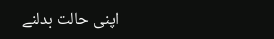اپنی حالت بدلنے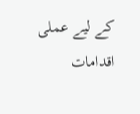کے لیے عملی اقدامات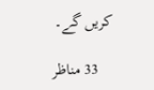کریں گے۔

    33 مناظر